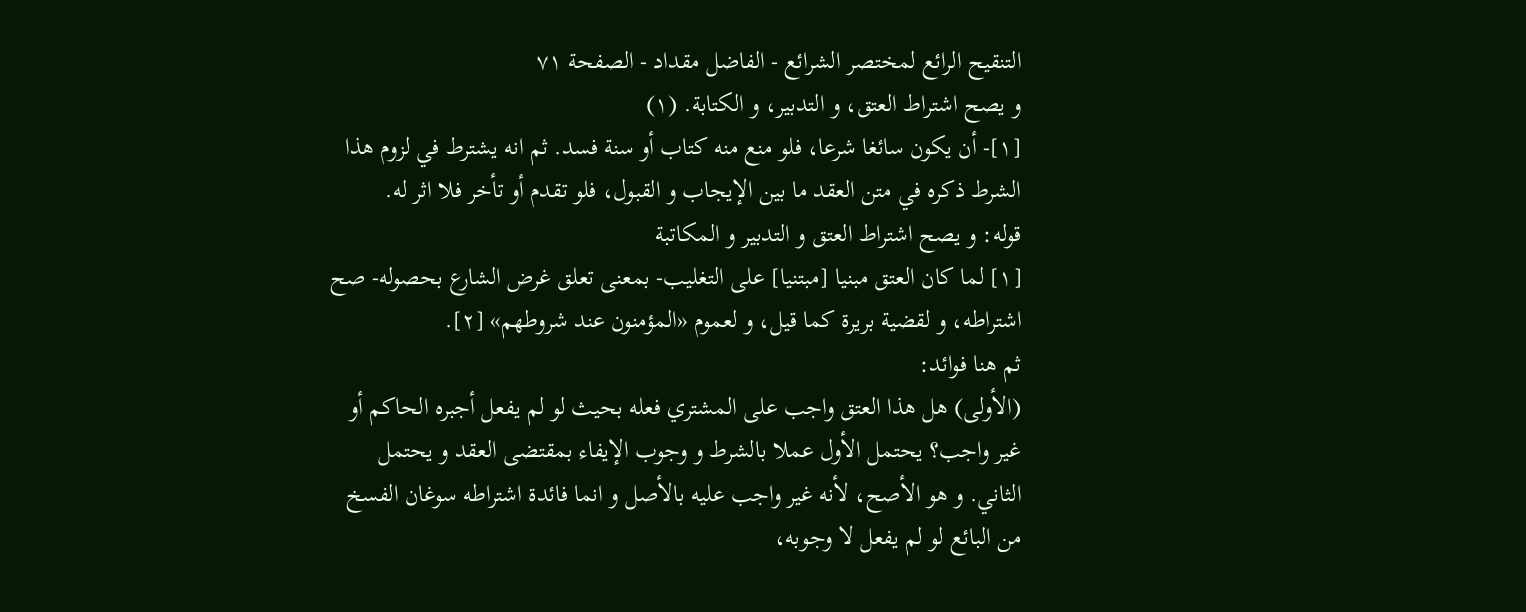التنقيح الرائع لمختصر الشرائع - الفاضل مقداد - الصفحة ٧١
و يصح اشتراط العتق، و التدبير، و الكتابة. (١)
[١]- أن يكون سائغا شرعا، فلو منع منه كتاب أو سنة فسد. ثم انه يشترط في لزوم هذا الشرط ذكره في متن العقد ما بين الإيجاب و القبول، فلو تقدم أو تأخر فلا اثر له.
قوله: و يصح اشتراط العتق و التدبير و المكاتبة
[١] لما كان العتق مبنيا [مبتنيا] على التغليب- بمعنى تعلق غرض الشارع بحصوله- صح اشتراطه، و لقضية بريرة كما قيل، و لعموم «المؤمنون عند شروطهم» [٢].
ثم هنا فوائد:
(الأولى) هل هذا العتق واجب على المشتري فعله بحيث لو لم يفعل أجبره الحاكم أو غير واجب؟ يحتمل الأول عملا بالشرط و وجوب الإيفاء بمقتضى العقد و يحتمل الثاني. و هو الأصح، لأنه غير واجب عليه بالأصل و انما فائدة اشتراطه سوغان الفسخ من البائع لو لم يفعل لا وجوبه،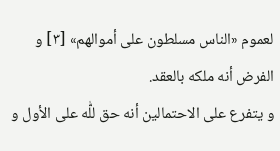لعموم «الناس مسلطون على أموالهم» [٣] و الفرض أنه ملكه بالعقد.
و يتفرع على الاحتمالين أنه حق للّٰه على الأول و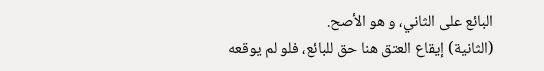البائع على الثاني، و هو الأصح.
(الثانية) إيقاع العتق هنا حق للبائع، فلو لم يوقعه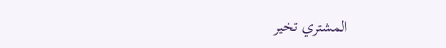المشتري تخير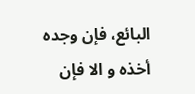البائع، فإن وجده أخذه و الا فإن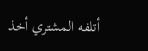أتلفه المشتري أخذ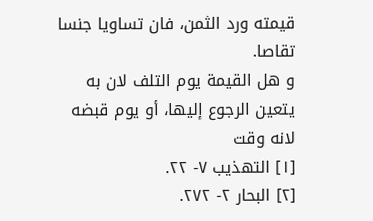قيمته ورد الثمن، فان تساويا جنسا تقاصا.
و هل القيمة يوم التلف لان به يتعين الرجوع إليها، أو يوم قبضه لانه وقت
[١] التهذيب ٧- ٢٢.
[٢] البحار ٢- ٢٧٢.